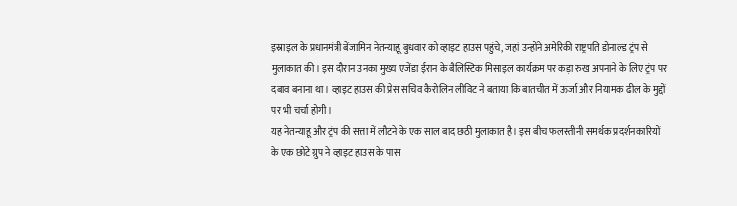इस्राइल के प्रधानमंत्री बेंजामिन नेतन्याहू बुधवार को व्हाइट हाउस पहुंचे, जहां उन्होंने अमेरिकी राष्ट्रपति डोनाल्ड ट्रंप से मुलाकात की। इस दौरान उनका मुख्य एजेंडा ईरान के बैलिस्टिक मिसाइल कार्यक्रम पर कड़ा रुख अपनाने के लिए ट्रंप पर दबाव बनाना था। व्हाइट हाउस की प्रेस सचिव कैरोलिन लीविट ने बताया कि बातचीत में ऊर्जा और नियामक ढील के मुद्दों पर भी चर्चा होगी।
यह नेतन्याहू और ट्रंप की सत्ता में लौटने के एक साल बाद छठी मुलाकात है। इस बीच फलस्तीनी समर्थक प्रदर्शनकारियों के एक छोटे ग्रुप ने व्हाइट हाउस के पास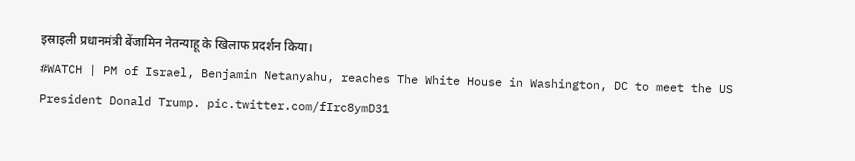इस्राइली प्रधानमंत्री बेंजामिन नेतन्याहू के खिलाफ प्रदर्शन किया।
#WATCH | PM of Israel, Benjamin Netanyahu, reaches The White House in Washington, DC to meet the US President Donald Trump. pic.twitter.com/fIrc8ymD31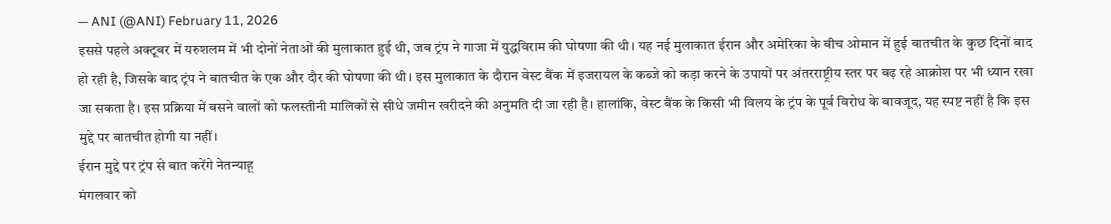— ANI (@ANI) February 11, 2026
इससे पहले अक्टूबर में यरुशलम में भी दोनों नेताओं की मुलाकात हुई थी, जब ट्रंप ने गाजा में युद्धविराम की घोषणा की थी। यह नई मुलाकात ईरान और अमेरिका के बीच ओमान में हुई बातचीत के कुछ दिनों बाद हो रही है, जिसके बाद ट्रंप ने बातचीत के एक और दौर की घोषणा की थी। इस मुलाकात के दौरान वेस्ट बैंक में इजरायल के कब्जे को कड़ा करने के उपायों पर अंतरराष्ट्रीय स्तर पर बढ़ रहे आक्रोश पर भी ध्यान रखा जा सकता है। इस प्रक्रिया में बसने वालों को फलस्तीनी मालिकों से सीधे जमीन खरीदने की अनुमति दी जा रही है। हालांकि, वेस्ट बैंक के किसी भी विलय के ट्रंप के पूर्व विरोध के बावजूद, यह स्पष्ट नहीं है कि इस मुद्दे पर बातचीत होगी या नहीं।
ईरान मुद्दे पर ट्रंप से बात करेंगे नेतन्याहू
मंगलवार को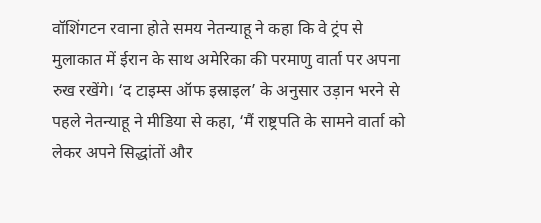वॉशिंगटन रवाना होते समय नेतन्याहू ने कहा कि वे ट्रंप से मुलाकात में ईरान के साथ अमेरिका की परमाणु वार्ता पर अपना रुख रखेंगे। ‘द टाइम्स ऑफ इस्राइल’ के अनुसार उड़ान भरने से पहले नेतन्याहू ने मीडिया से कहा, ‘मैं राष्ट्रपति के सामने वार्ता को लेकर अपने सिद्धांतों और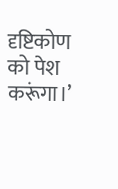दृष्टिकोण को पेश करूंगा।’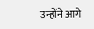उन्होंने आगे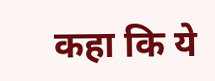कहा कि ये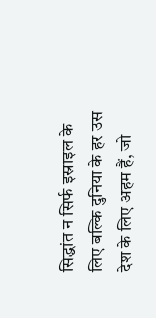सिद्धांत न सिर्फ इस्राइल के लिए बल्कि दुनिया के हर उस देश के लिए अहम हैं, जो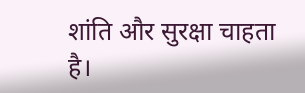शांति और सुरक्षा चाहता है।